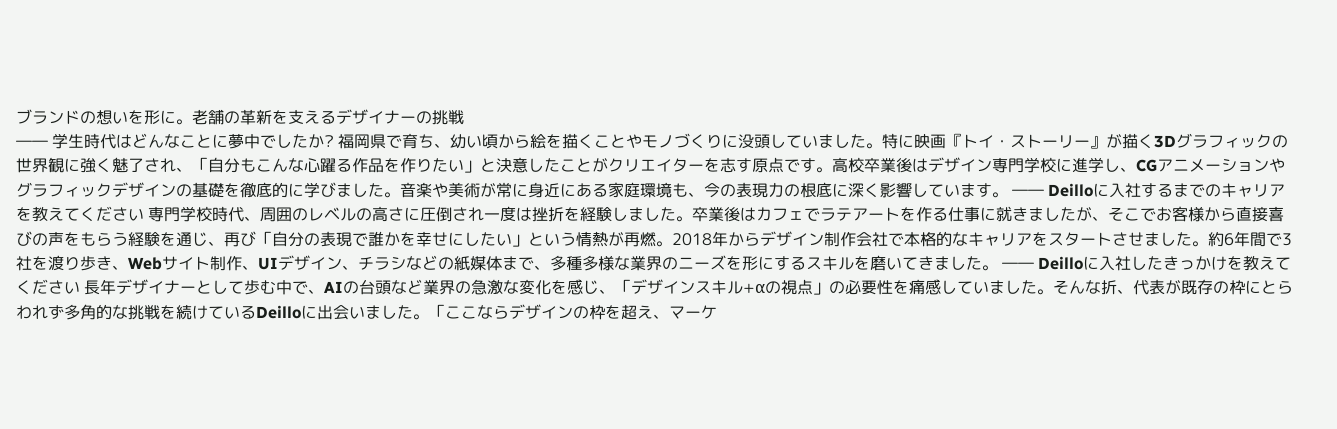ブランドの想いを形に。老舗の革新を支えるデザイナーの挑戦
―― 学生時代はどんなことに夢中でしたか? 福岡県で育ち、幼い頃から絵を描くことやモノづくりに没頭していました。特に映画『トイ・ストーリー』が描く3Dグラフィックの世界観に強く魅了され、「自分もこんな心躍る作品を作りたい」と決意したことがクリエイターを志す原点です。高校卒業後はデザイン専門学校に進学し、CGアニメーションやグラフィックデザインの基礎を徹底的に学びました。音楽や美術が常に身近にある家庭環境も、今の表現力の根底に深く影響しています。 ―― Deilloに入社するまでのキャリアを教えてください 専門学校時代、周囲のレベルの高さに圧倒され一度は挫折を経験しました。卒業後はカフェでラテアートを作る仕事に就きましたが、そこでお客様から直接喜びの声をもらう経験を通じ、再び「自分の表現で誰かを幸せにしたい」という情熱が再燃。2018年からデザイン制作会社で本格的なキャリアをスタートさせました。約6年間で3社を渡り歩き、Webサイト制作、UIデザイン、チラシなどの紙媒体まで、多種多様な業界のニーズを形にするスキルを磨いてきました。 ―― Deilloに入社したきっかけを教えてください 長年デザイナーとして歩む中で、AIの台頭など業界の急激な変化を感じ、「デザインスキル+αの視点」の必要性を痛感していました。そんな折、代表が既存の枠にとらわれず多角的な挑戦を続けているDeilloに出会いました。「ここならデザインの枠を超え、マーケ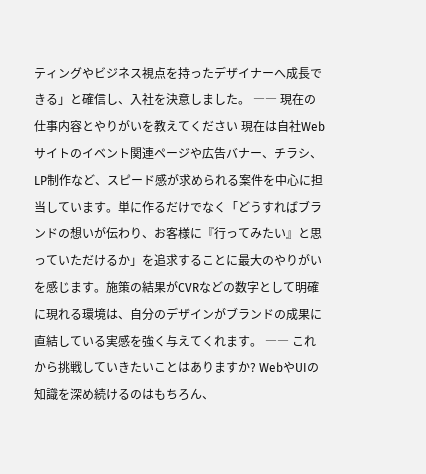ティングやビジネス視点を持ったデザイナーへ成長できる」と確信し、入社を決意しました。 ―― 現在の仕事内容とやりがいを教えてください 現在は自社Webサイトのイベント関連ページや広告バナー、チラシ、LP制作など、スピード感が求められる案件を中心に担当しています。単に作るだけでなく「どうすればブランドの想いが伝わり、お客様に『行ってみたい』と思っていただけるか」を追求することに最大のやりがいを感じます。施策の結果がCVRなどの数字として明確に現れる環境は、自分のデザインがブランドの成果に直結している実感を強く与えてくれます。 ―― これから挑戦していきたいことはありますか? WebやUIの知識を深め続けるのはもちろん、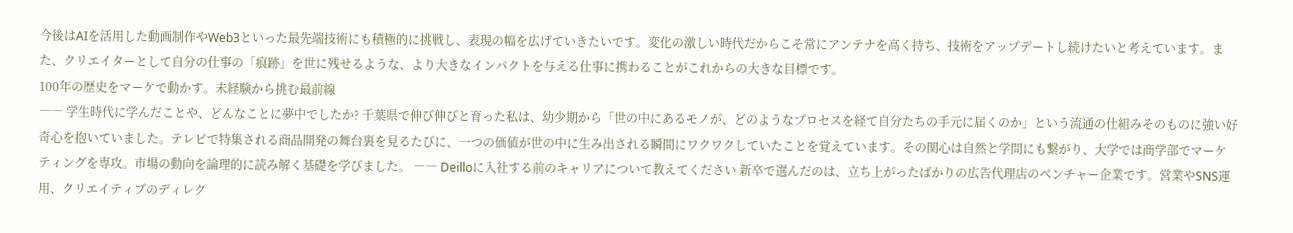今後はAIを活用した動画制作やWeb3といった最先端技術にも積極的に挑戦し、表現の幅を広げていきたいです。変化の激しい時代だからこそ常にアンテナを高く持ち、技術をアップデートし続けたいと考えています。また、クリエイターとして自分の仕事の「痕跡」を世に残せるような、より大きなインパクトを与える仕事に携わることがこれからの大きな目標です。
100年の歴史をマーケで動かす。未経験から挑む最前線
―― 学生時代に学んだことや、どんなことに夢中でしたか? 千葉県で伸び伸びと育った私は、幼少期から「世の中にあるモノが、どのようなプロセスを経て自分たちの手元に届くのか」という流通の仕組みそのものに強い好奇心を抱いていました。テレビで特集される商品開発の舞台裏を見るたびに、一つの価値が世の中に生み出される瞬間にワクワクしていたことを覚えています。その関心は自然と学問にも繋がり、大学では商学部でマーケティングを専攻。市場の動向を論理的に読み解く基礎を学びました。 ―― Deilloに入社する前のキャリアについて教えてください 新卒で選んだのは、立ち上がったばかりの広告代理店のベンチャー企業です。営業やSNS運用、クリエイティブのディレク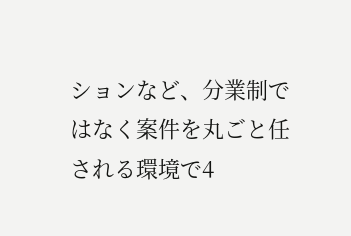ションなど、分業制ではなく案件を丸ごと任される環境で4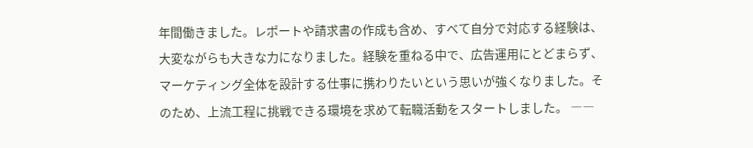年間働きました。レポートや請求書の作成も含め、すべて自分で対応する経験は、大変ながらも大きな力になりました。経験を重ねる中で、広告運用にとどまらず、マーケティング全体を設計する仕事に携わりたいという思いが強くなりました。そのため、上流工程に挑戦できる環境を求めて転職活動をスタートしました。 ――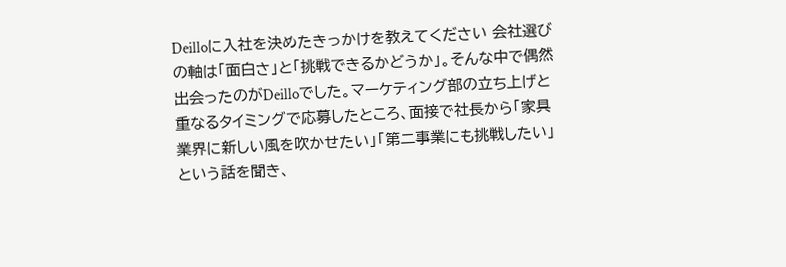Deilloに入社を決めたきっかけを教えてください 会社選びの軸は「面白さ」と「挑戦できるかどうか」。そんな中で偶然出会ったのがDeilloでした。マーケティング部の立ち上げと重なるタイミングで応募したところ、面接で社長から「家具業界に新しい風を吹かせたい」「第二事業にも挑戦したい」という話を聞き、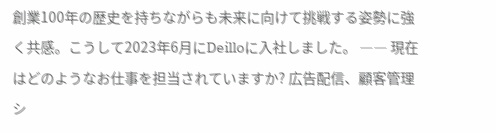創業100年の歴史を持ちながらも未来に向けて挑戦する姿勢に強く共感。こうして2023年6月にDeilloに入社しました。 ―― 現在はどのようなお仕事を担当されていますか? 広告配信、顧客管理シ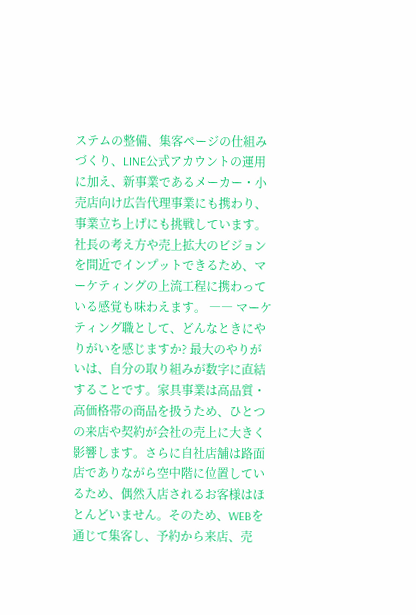ステムの整備、集客ページの仕組みづくり、LINE公式アカウントの運用に加え、新事業であるメーカー・小売店向け広告代理事業にも携わり、事業立ち上げにも挑戦しています。社長の考え方や売上拡大のビジョンを間近でインプットできるため、マーケティングの上流工程に携わっている感覚も味わえます。 ―― マーケティング職として、どんなときにやりがいを感じますか? 最大のやりがいは、自分の取り組みが数字に直結することです。家具事業は高品質・高価格帯の商品を扱うため、ひとつの来店や契約が会社の売上に大きく影響します。さらに自社店舗は路面店でありながら空中階に位置しているため、偶然入店されるお客様はほとんどいません。そのため、WEBを通じて集客し、予約から来店、売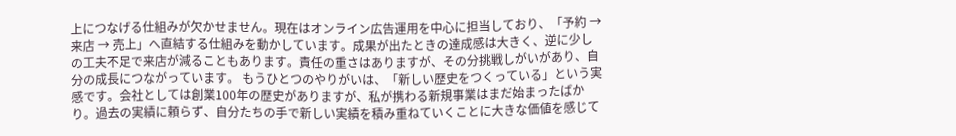上につなげる仕組みが欠かせません。現在はオンライン広告運用を中心に担当しており、「予約 → 来店 → 売上」へ直結する仕組みを動かしています。成果が出たときの達成感は大きく、逆に少しの工夫不足で来店が減ることもあります。責任の重さはありますが、その分挑戦しがいがあり、自分の成長につながっています。 もうひとつのやりがいは、「新しい歴史をつくっている」という実感です。会社としては創業100年の歴史がありますが、私が携わる新規事業はまだ始まったばかり。過去の実績に頼らず、自分たちの手で新しい実績を積み重ねていくことに大きな価値を感じて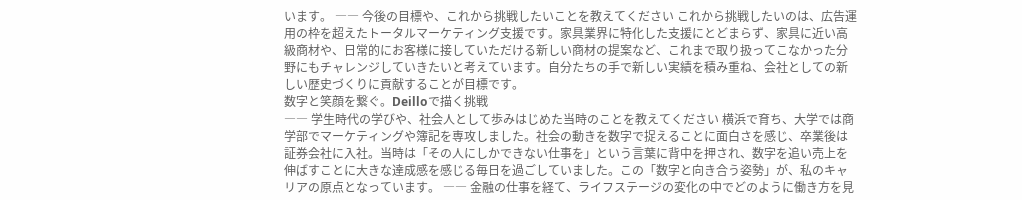います。 ―― 今後の目標や、これから挑戦したいことを教えてください これから挑戦したいのは、広告運用の枠を超えたトータルマーケティング支援です。家具業界に特化した支援にとどまらず、家具に近い高級商材や、日常的にお客様に接していただける新しい商材の提案など、これまで取り扱ってこなかった分野にもチャレンジしていきたいと考えています。自分たちの手で新しい実績を積み重ね、会社としての新しい歴史づくりに貢献することが目標です。
数字と笑顔を繋ぐ。Deilloで描く挑戦
―― 学生時代の学びや、社会人として歩みはじめた当時のことを教えてください 横浜で育ち、大学では商学部でマーケティングや簿記を専攻しました。社会の動きを数字で捉えることに面白さを感じ、卒業後は証券会社に入社。当時は「その人にしかできない仕事を」という言葉に背中を押され、数字を追い売上を伸ばすことに大きな達成感を感じる毎日を過ごしていました。この「数字と向き合う姿勢」が、私のキャリアの原点となっています。 ―― 金融の仕事を経て、ライフステージの変化の中でどのように働き方を見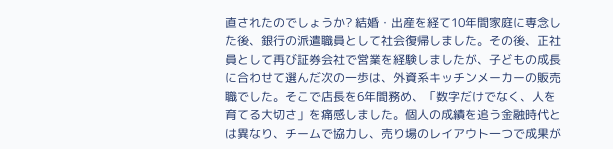直されたのでしょうか? 結婚・出産を経て10年間家庭に専念した後、銀行の派遣職員として社会復帰しました。その後、正社員として再び証券会社で営業を経験しましたが、子どもの成長に合わせて選んだ次の一歩は、外資系キッチンメーカーの販売職でした。そこで店長を6年間務め、「数字だけでなく、人を育てる大切さ」を痛感しました。個人の成績を追う金融時代とは異なり、チームで協力し、売り場のレイアウト一つで成果が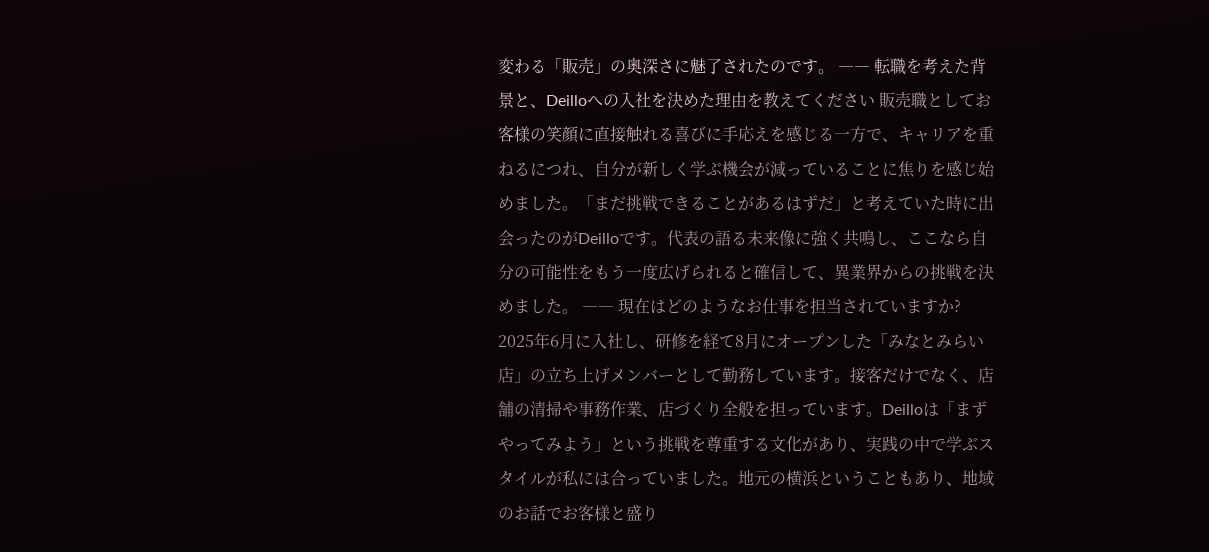変わる「販売」の奥深さに魅了されたのです。 ―― 転職を考えた背景と、Deilloへの入社を決めた理由を教えてください 販売職としてお客様の笑顔に直接触れる喜びに手応えを感じる一方で、キャリアを重ねるにつれ、自分が新しく学ぶ機会が減っていることに焦りを感じ始めました。「まだ挑戦できることがあるはずだ」と考えていた時に出会ったのがDeilloです。代表の語る未来像に強く共鳴し、ここなら自分の可能性をもう一度広げられると確信して、異業界からの挑戦を決めました。 ―― 現在はどのようなお仕事を担当されていますか? 2025年6月に入社し、研修を経て8月にオープンした「みなとみらい店」の立ち上げメンバーとして勤務しています。接客だけでなく、店舗の清掃や事務作業、店づくり全般を担っています。Deilloは「まずやってみよう」という挑戦を尊重する文化があり、実践の中で学ぶスタイルが私には合っていました。地元の横浜ということもあり、地域のお話でお客様と盛り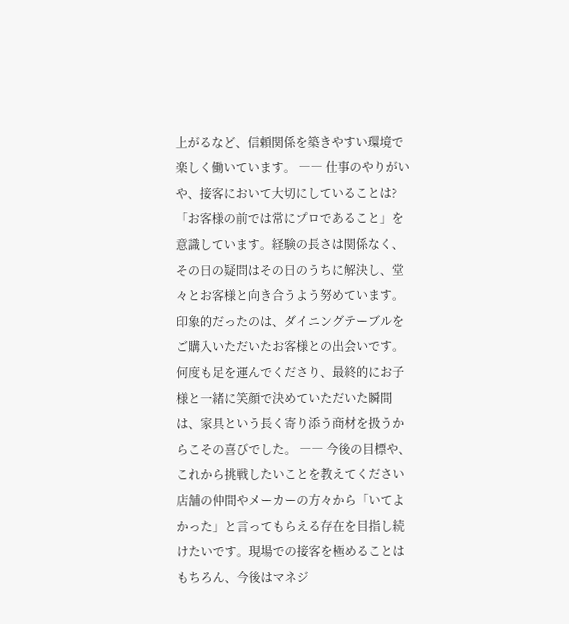上がるなど、信頼関係を築きやすい環境で楽しく働いています。 ―― 仕事のやりがいや、接客において大切にしていることは? 「お客様の前では常にプロであること」を意識しています。経験の長さは関係なく、その日の疑問はその日のうちに解決し、堂々とお客様と向き合うよう努めています。印象的だったのは、ダイニングテーブルをご購入いただいたお客様との出会いです。何度も足を運んでくださり、最終的にお子様と一緒に笑顔で決めていただいた瞬間は、家具という長く寄り添う商材を扱うからこその喜びでした。 ―― 今後の目標や、これから挑戦したいことを教えてください 店舗の仲間やメーカーの方々から「いてよかった」と言ってもらえる存在を目指し続けたいです。現場での接客を極めることはもちろん、今後はマネジ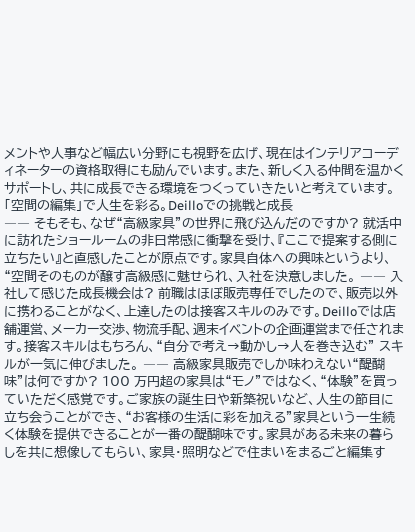メントや人事など幅広い分野にも視野を広げ、現在はインテリアコーディネーターの資格取得にも励んでいます。また、新しく入る仲間を温かくサポートし、共に成長できる環境をつくっていきたいと考えています。
「空間の編集」で人生を彩る。Deilloでの挑戦と成長
―― そもそも、なぜ“高級家具”の世界に飛び込んだのですか? 就活中に訪れたショールームの非日常感に衝撃を受け、『ここで提案する側に立ちたい』と直感したことが原点です。家具自体への興味というより、“空間そのものが醸す高級感に魅せられ、入社を決意しました。 ―― 入社して感じた成長機会は? 前職はほぼ販売専任でしたので、販売以外に携わることがなく、上達したのは接客スキルのみです。Deilloでは店舗運営、メーカー交渉、物流手配、週末イベントの企画運営まで任されます。接客スキルはもちろん、“自分で考え→動かし→人を巻き込む” スキルが一気に伸びました。 ―― 高級家具販売でしか味わえない“醍醐味”は何ですか? 100 万円超の家具は“モノ”ではなく、“体験”を買っていただく感覚です。ご家族の誕生日や新築祝いなど、人生の節目に立ち会うことができ、“お客様の生活に彩を加える”家具という一生続く体験を提供できることが一番の醍醐味です。家具がある未来の暮らしを共に想像してもらい、家具・照明などで住まいをまるごと編集す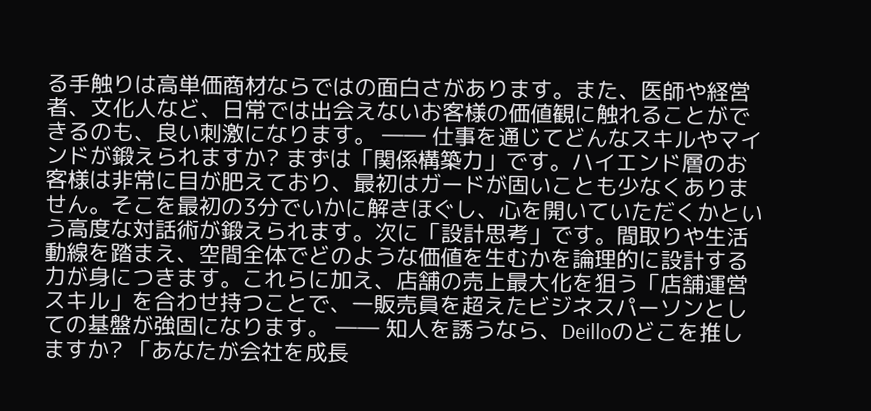る手触りは高単価商材ならではの面白さがあります。また、医師や経営者、文化人など、日常では出会えないお客様の価値観に触れることができるのも、良い刺激になります。 ―― 仕事を通じてどんなスキルやマインドが鍛えられますか? まずは「関係構築力」です。ハイエンド層のお客様は非常に目が肥えており、最初はガードが固いことも少なくありません。そこを最初の3分でいかに解きほぐし、心を開いていただくかという高度な対話術が鍛えられます。次に「設計思考」です。間取りや生活動線を踏まえ、空間全体でどのような価値を生むかを論理的に設計する力が身につきます。これらに加え、店舗の売上最大化を狙う「店舗運営スキル」を合わせ持つことで、一販売員を超えたビジネスパーソンとしての基盤が強固になります。 ―― 知人を誘うなら、Deilloのどこを推しますか? 「あなたが会社を成長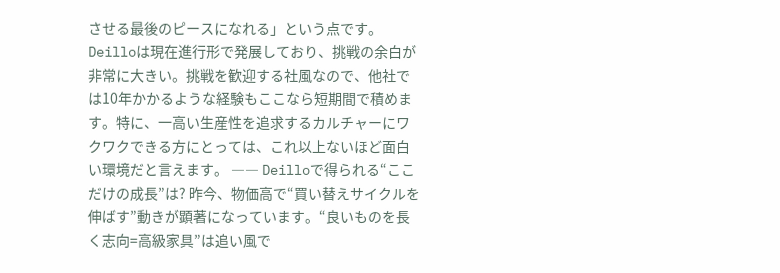させる最後のピースになれる」という点です。Deilloは現在進行形で発展しており、挑戦の余白が非常に大きい。挑戦を歓迎する社風なので、他社では10年かかるような経験もここなら短期間で積めます。特に、一高い生産性を追求するカルチャーにワクワクできる方にとっては、これ以上ないほど面白い環境だと言えます。 ―― Deilloで得られる“ここだけの成長”は? 昨今、物価高で“買い替えサイクルを伸ばす”動きが顕著になっています。“良いものを長く志向=高級家具”は追い風で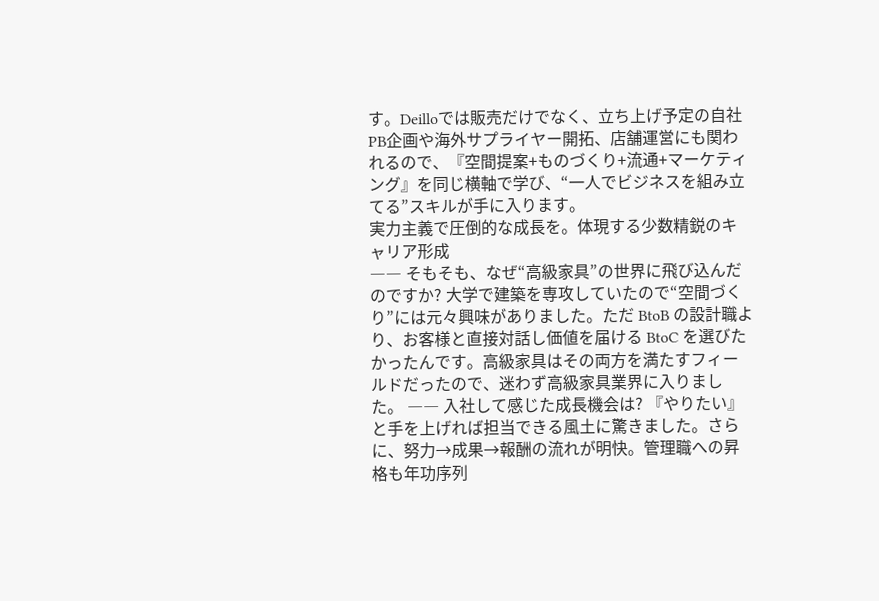す。Deilloでは販売だけでなく、立ち上げ予定の自社PB企画や海外サプライヤー開拓、店舗運営にも関われるので、『空間提案+ものづくり+流通+マーケティング』を同じ横軸で学び、“一人でビジネスを組み立てる”スキルが手に入ります。
実力主義で圧倒的な成長を。体現する少数精鋭のキャリア形成
―― そもそも、なぜ“高級家具”の世界に飛び込んだのですか? 大学で建築を専攻していたので“空間づくり”には元々興味がありました。ただ BtoB の設計職より、お客様と直接対話し価値を届ける BtoC を選びたかったんです。高級家具はその両方を満たすフィールドだったので、迷わず高級家具業界に入りました。 ―― 入社して感じた成長機会は? 『やりたい』と手を上げれば担当できる風土に驚きました。さらに、努力→成果→報酬の流れが明快。管理職への昇格も年功序列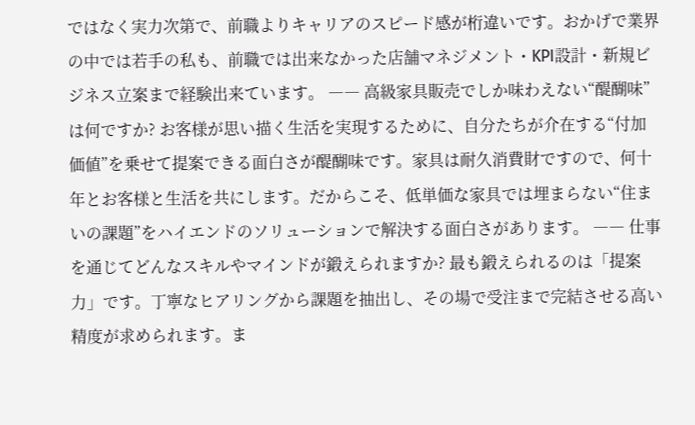ではなく実力次第で、前職よりキャリアのスピード感が桁違いです。おかげで業界の中では若手の私も、前職では出来なかった店舗マネジメント・KPI設計・新規ビジネス立案まで経験出来ています。 ―― 高級家具販売でしか味わえない“醍醐味”は何ですか? お客様が思い描く生活を実現するために、自分たちが介在する“付加価値”を乗せて提案できる面白さが醍醐味です。家具は耐久消費財ですので、何十年とお客様と生活を共にします。だからこそ、低単価な家具では埋まらない“住まいの課題”をハイエンドのソリューションで解決する面白さがあります。 ―― 仕事を通じてどんなスキルやマインドが鍛えられますか? 最も鍛えられるのは「提案力」です。丁寧なヒアリングから課題を抽出し、その場で受注まで完結させる高い精度が求められます。ま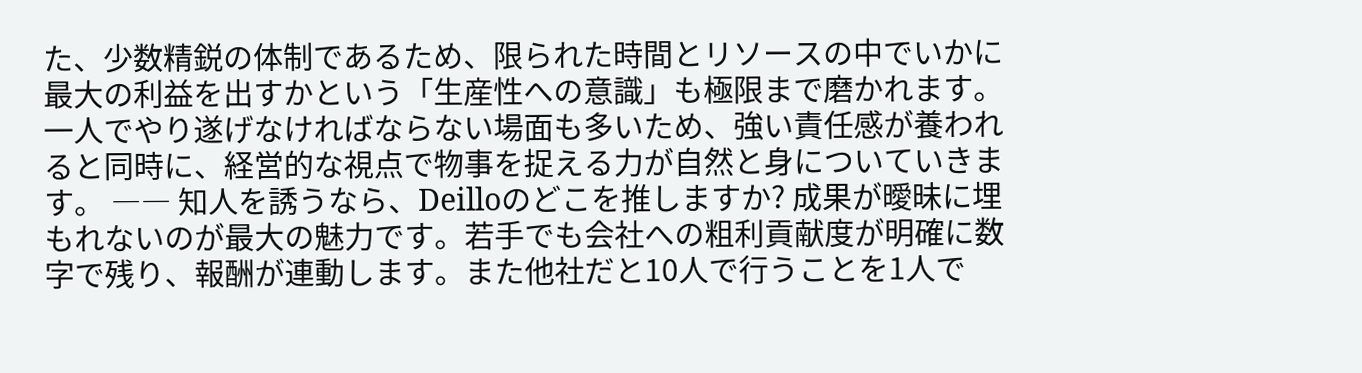た、少数精鋭の体制であるため、限られた時間とリソースの中でいかに最大の利益を出すかという「生産性への意識」も極限まで磨かれます。一人でやり遂げなければならない場面も多いため、強い責任感が養われると同時に、経営的な視点で物事を捉える力が自然と身についていきます。 ―― 知人を誘うなら、Deilloのどこを推しますか? 成果が曖昧に埋もれないのが最大の魅力です。若手でも会社への粗利貢献度が明確に数字で残り、報酬が連動します。また他社だと10人で行うことを1人で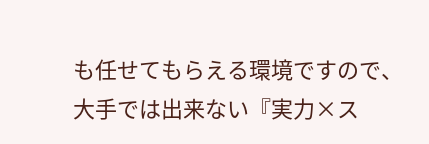も任せてもらえる環境ですので、大手では出来ない『実力×ス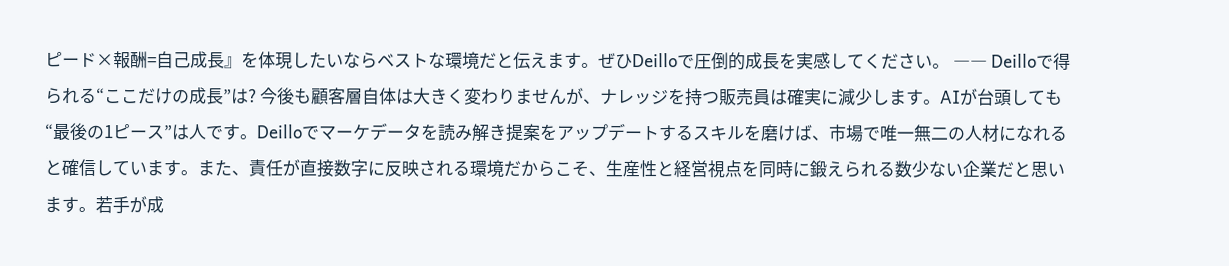ピード×報酬=自己成長』を体現したいならベストな環境だと伝えます。ぜひDeilloで圧倒的成長を実感してください。 ―― Deilloで得られる“ここだけの成長”は? 今後も顧客層自体は大きく変わりませんが、ナレッジを持つ販売員は確実に減少します。AIが台頭しても“最後の1ピース”は人です。Deilloでマーケデータを読み解き提案をアップデートするスキルを磨けば、市場で唯一無二の人材になれると確信しています。また、責任が直接数字に反映される環境だからこそ、生産性と経営視点を同時に鍛えられる数少ない企業だと思います。若手が成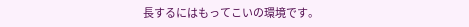長するにはもってこいの環境です。